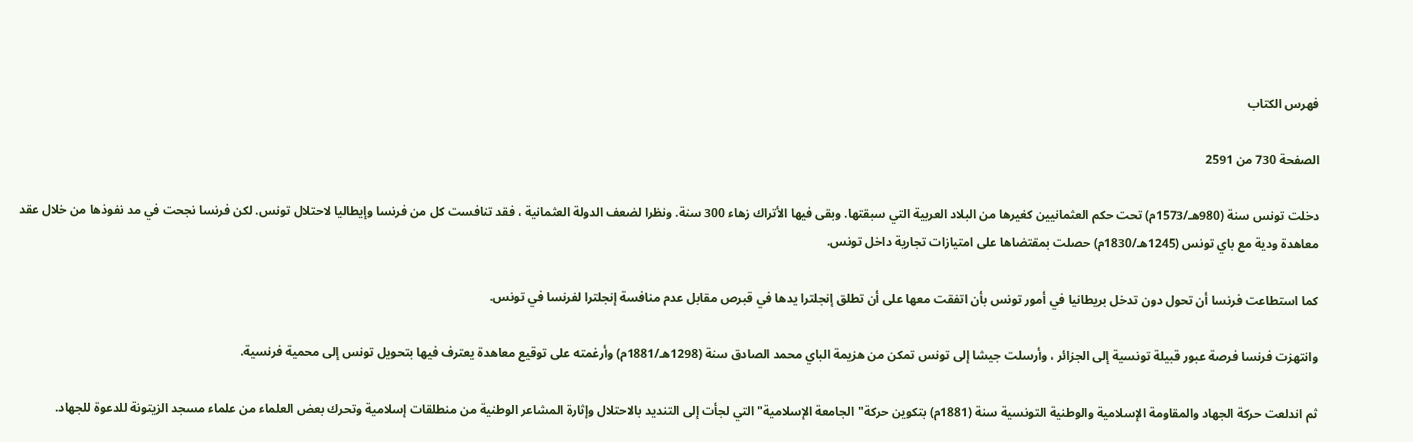فهرس الكتاب

الصفحة 730 من 2591

دخلت تونس سنة (980هـ/1573م) تحت حكم العثمانيين كغيرها من البلاد العربية التي سبقتها. وبقى فيها الأتراك زهاء 300 سنة. ونظرا لضعف الدولة العثمانية ، فقد تنافست كل من فرنسا وإيطاليا لاحتلال تونس. لكن فرنسا نجحت في مد نفوذها من خلال عقد معاهدة ودية مع باي تونس (1245هـ/1830م) حصلت بمقتضاها على امتيازات تجارية داخل تونس.

كما استطاعت فرنسا أن تحول دون تدخل بريطانيا في أمور تونس بأن اتفقت معها على أن تطلق إنجلترا يدها في قبرص مقابل عدم منافسة إنجلترا لفرنسا في تونس.

وانتهزت فرنسا فرصة عبور قبيلة تونسية إلى الجزائر ، وأرسلت جيشا إلى تونس تمكن من هزيمة الباي محمد الصادق سنة (1298هـ/1881م) وأرغمته على توقيع معاهدة يعترف فيها بتحويل تونس إلى محمية فرنسية.

ثم اندلعت حركة الجهاد والمقاومة الإسلامية والوطنية التونسية سنة (1881م) بتكوين حركة"الجامعة الإسلامية"التي لجأت إلى التنديد بالاحتلال وإثارة المشاعر الوطنية من منطلقات إسلامية وتحرك بعض العلماء من علماء مسجد الزيتونة للدعوة للجهاد.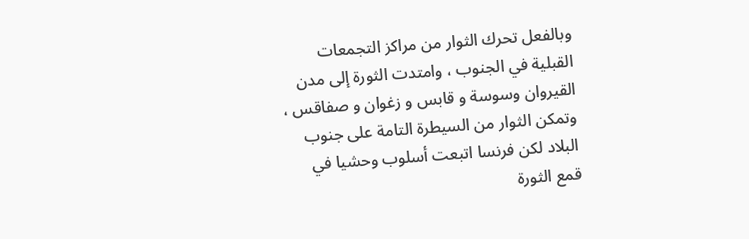وبالفعل تحرك الثوار من مراكز التجمعات القبلية في الجنوب ، وامتدت الثورة إلى مدن القيروان وسوسة و قابس و زغوان و صفاقس ، وتمكن الثوار من السيطرة التامة على جنوب البلاد لكن فرنسا اتبعت أسلوب وحشيا في قمع الثورة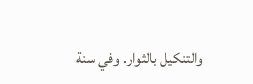والتنكيل بالثوار. وفي سنة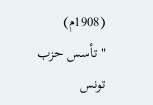(1908م) "تأسس حزب تونس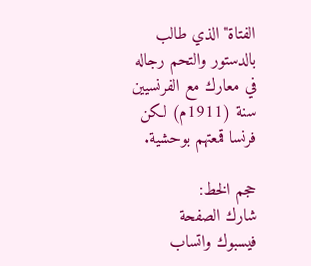الفتاة"الذي طالب بالدستور والتحم رجاله في معارك مع الفرنسيين سنة (1911م) لكن فرنسا قمعتهم بوحشية.

حجم الخط:
شارك الصفحة
فيسبوك واتساب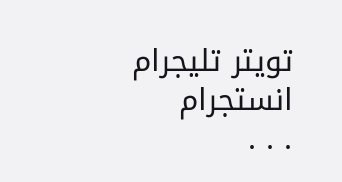تويتر تليجرام انستجرام
. . .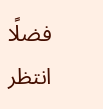فضلًا انتظر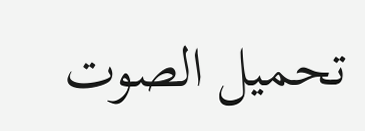تحميل الصوت